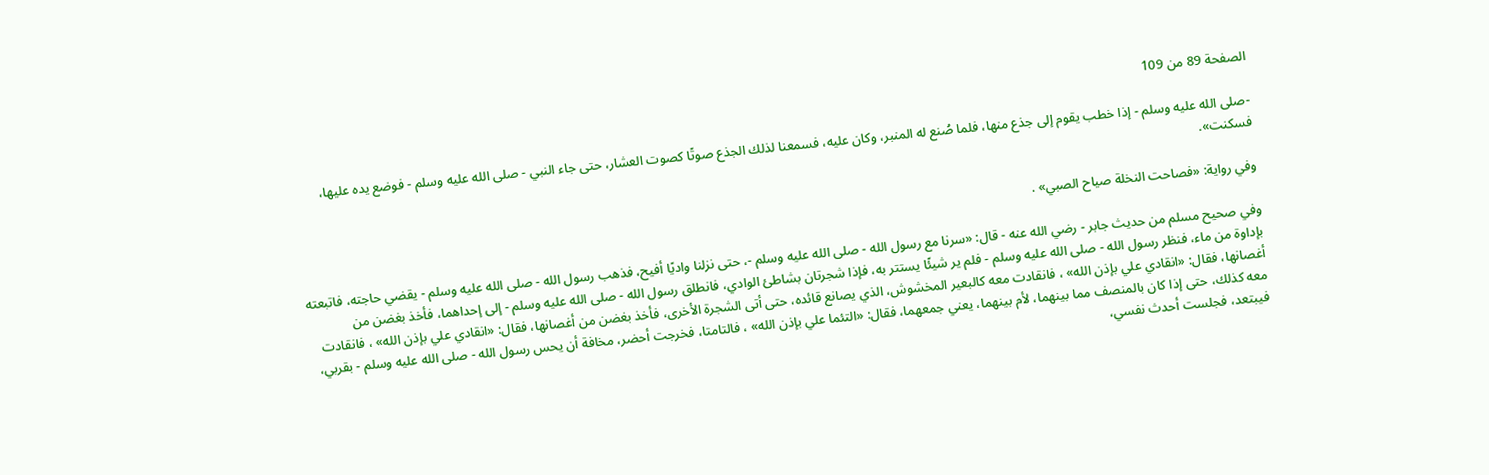الصفحة 89 من 109

-صلى الله عليه وسلم - إذا خطب يقوم إلى جذع منها، فلما صُنع له المنبر، وكان عليه، فسمعنا لذلك الجذع صوتًا كصوت العشار، حتى جاء النبي - صلى الله عليه وسلم - فوضع يده عليها، فسكنت».

وفي رواية: «فصاحت النخلة صياح الصبي» .

وفي صحيح مسلم من حديث جابر - رضي الله عنه - قال: «سرنا مع رسول الله - صلى الله عليه وسلم -، حتى نزلنا واديًا أفيح، فذهب رسول الله - صلى الله عليه وسلم - يقضي حاجته، فاتبعته بإداوة من ماء، فنظر رسول الله - صلى الله عليه وسلم - فلم ير شيئًا يستتر به، فإذا شجرتان بشاطئ الوادي، فانطلق رسول الله - صلى الله عليه وسلم - إلى إحداهما، فأخذ بغضن من أغصانها، فقال: «انقادي علي بإذن الله» ، فانقادت معه كالبعير المخشوش، الذي يصانع قائده، حتى أتى الشجرة الأخرى، فأخذ بغضن من أغصانها، فقال: «انقادي علي بإذن الله» ، فانقادت معه كذلك، حتى إذا كان بالمنصف مما بينهما، لأم بينهما، يعني جمعهما، فقال: «التئما علي بإذن الله» ، فالتامتا، فخرجت أحضر، مخافة أن يحس رسول الله - صلى الله عليه وسلم - بقربي، فيبتعد، فجلست أحدث نفسي،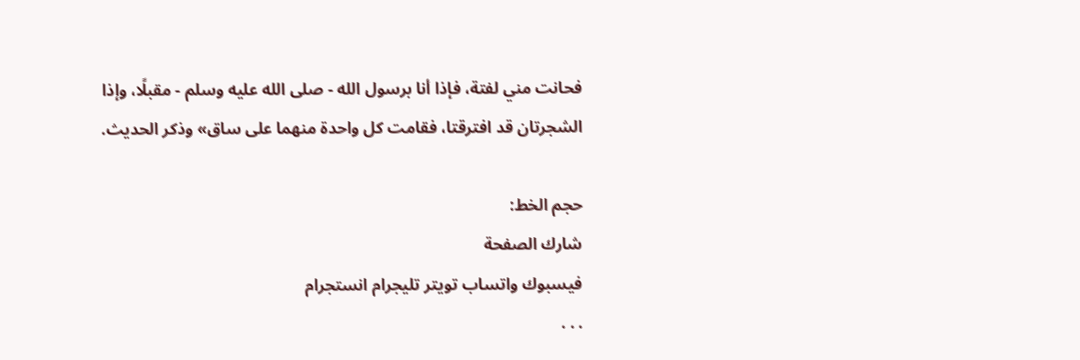فحانت مني لفتة، فإذا أنا برسول الله - صلى الله عليه وسلم - مقبلًا، وإذا الشجرتان قد افترقتا، فقامت كل واحدة منهما على ساق» وذكر الحديث.

حجم الخط:
شارك الصفحة
فيسبوك واتساب تويتر تليجرام انستجرام
. . .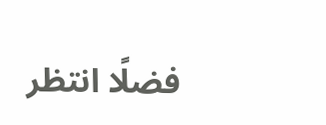فضلًا انتظر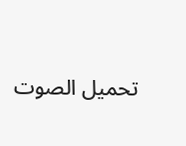تحميل الصوت